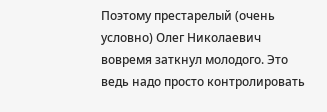Поэтому престарелый (очень условно) Олег Николаевич вовремя заткнул молодого. Это ведь надо просто контролировать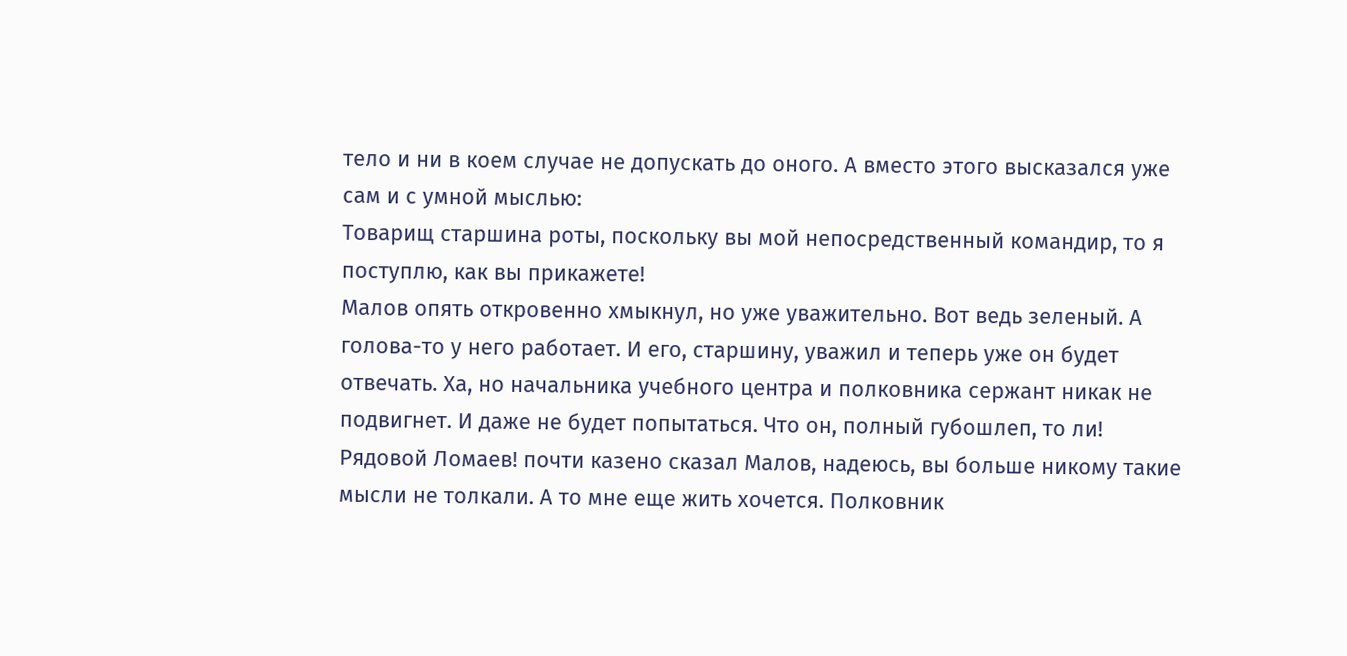тело и ни в коем случае не допускать до оного. А вместо этого высказался уже сам и с умной мыслью:
Товарищ старшина роты, поскольку вы мой непосредственный командир, то я поступлю, как вы прикажете!
Малов опять откровенно хмыкнул, но уже уважительно. Вот ведь зеленый. А голова-то у него работает. И его, старшину, уважил и теперь уже он будет отвечать. Ха, но начальника учебного центра и полковника сержант никак не подвигнет. И даже не будет попытаться. Что он, полный губошлеп, то ли!
Рядовой Ломаев! почти казено сказал Малов, надеюсь, вы больше никому такие мысли не толкали. А то мне еще жить хочется. Полковник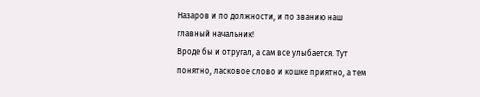Назаров и по должности, и по званию наш главный начальник!
Вроде бы и отругал, а сам все улыбается. Тут понятно, ласковое слово и кошке приятно, а тем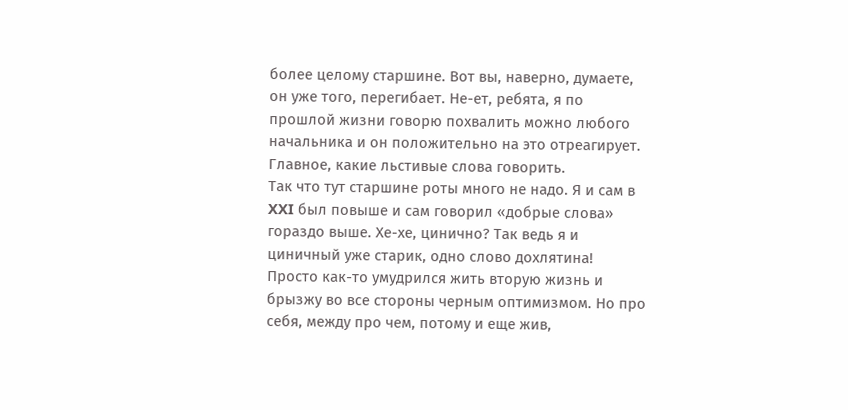более целому старшине. Вот вы, наверно, думаете, он уже того, перегибает. Не-ет, ребята, я по прошлой жизни говорю похвалить можно любого начальника и он положительно на это отреагирует. Главное, какие льстивые слова говорить.
Так что тут старшине роты много не надо. Я и сам в XXI был повыше и сам говорил «добрые слова» гораздо выше. Хе-хе, цинично? Так ведь я и циничный уже старик, одно слово дохлятина! Просто как-то умудрился жить вторую жизнь и брызжу во все стороны черным оптимизмом. Но про себя, между про чем, потому и еще жив,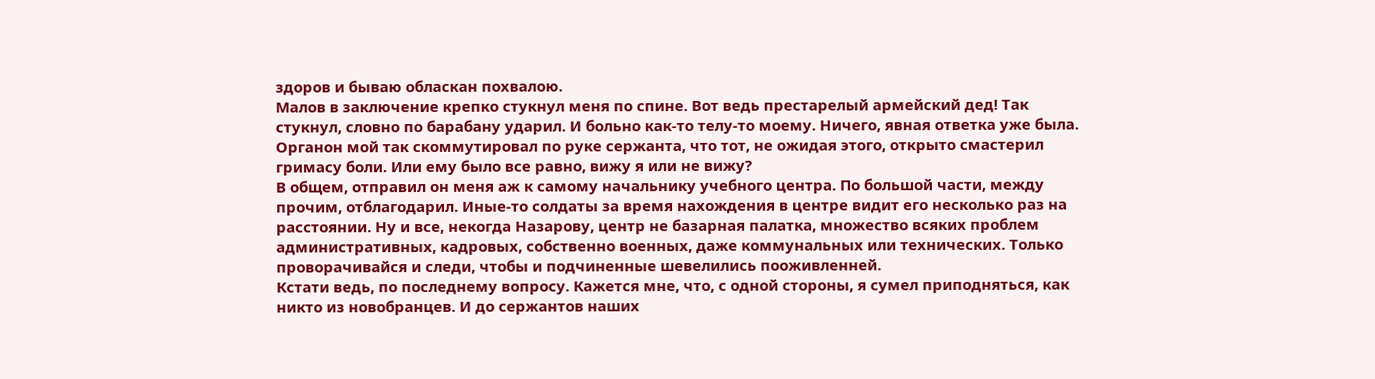здоров и бываю обласкан похвалою.
Малов в заключение крепко стукнул меня по спине. Вот ведь престарелый армейский дед! Так стукнул, словно по барабану ударил. И больно как-то телу-то моему. Ничего, явная ответка уже была. Органон мой так скоммутировал по руке сержанта, что тот, не ожидая этого, открыто смастерил гримасу боли. Или ему было все равно, вижу я или не вижу?
В общем, отправил он меня аж к самому начальнику учебного центра. По большой части, между прочим, отблагодарил. Иные-то солдаты за время нахождения в центре видит его несколько раз на расстоянии. Ну и все, некогда Назарову, центр не базарная палатка, множество всяких проблем административных, кадровых, собственно военных, даже коммунальных или технических. Только проворачивайся и следи, чтобы и подчиненные шевелились пооживленней.
Кстати ведь, по последнему вопросу. Кажется мне, что, с одной стороны, я сумел приподняться, как никто из новобранцев. И до сержантов наших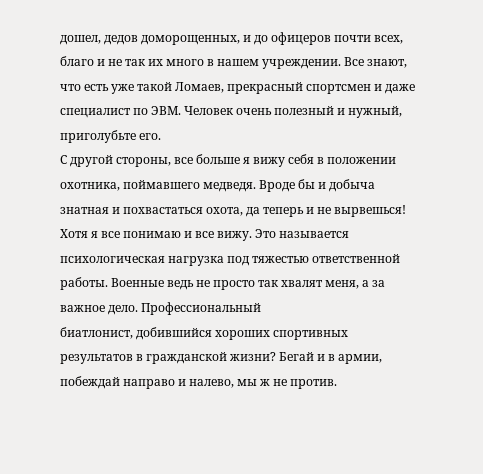дошел, дедов доморощенных, и до офицеров почти всех, благо и не так их много в нашем учреждении. Все знают, что есть уже такой Ломаев, прекрасный спортсмен и даже специалист по ЭВМ. Человек очень полезный и нужный, приголубьте его.
С другой стороны, все больше я вижу себя в положении охотника, поймавшего медведя. Вроде бы и добыча знатная и похвастаться охота, да теперь и не вырвешься!
Хотя я все понимаю и все вижу. Это называется психологическая нагрузка под тяжестью ответственной работы. Военные ведь не просто так хвалят меня, а за важное дело. Профессиональный
биатлонист, добившийся хороших спортивных результатов в гражданской жизни? Бегай и в армии, побеждай направо и налево, мы ж не против.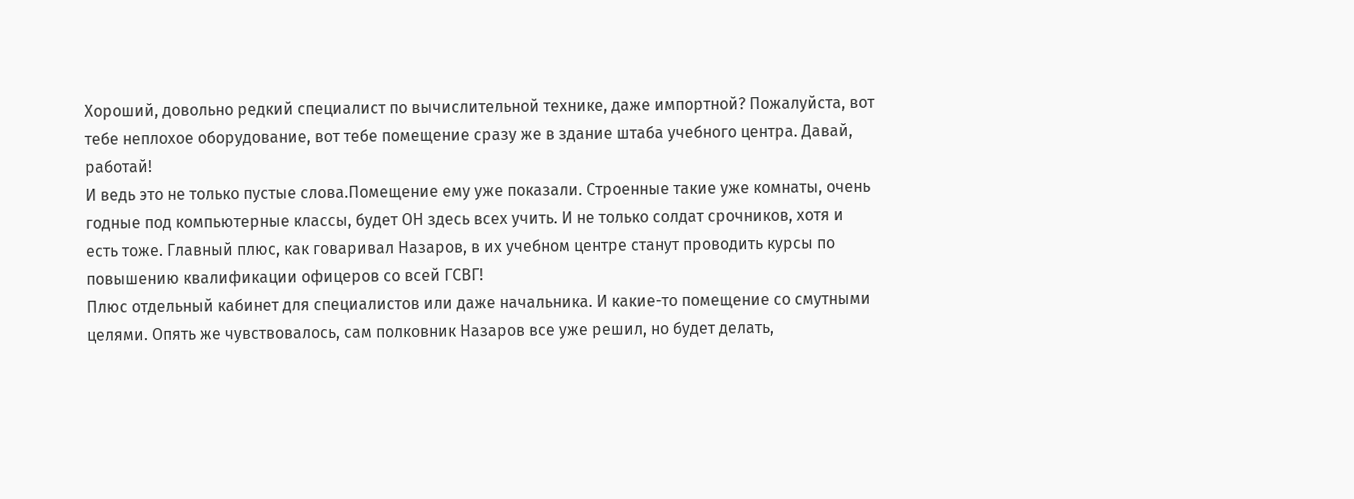Хороший, довольно редкий специалист по вычислительной технике, даже импортной? Пожалуйста, вот тебе неплохое оборудование, вот тебе помещение сразу же в здание штаба учебного центра. Давай, работай!
И ведь это не только пустые слова.Помещение ему уже показали. Строенные такие уже комнаты, очень годные под компьютерные классы, будет ОН здесь всех учить. И не только солдат срочников, хотя и есть тоже. Главный плюс, как говаривал Назаров, в их учебном центре станут проводить курсы по повышению квалификации офицеров со всей ГСВГ!
Плюс отдельный кабинет для специалистов или даже начальника. И какие-то помещение со смутными целями. Опять же чувствовалось, сам полковник Назаров все уже решил, но будет делать,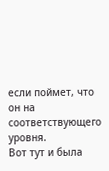если поймет, что он на соответствующего уровня.
Вот тут и была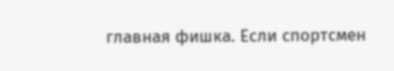главная фишка. Если спортсмен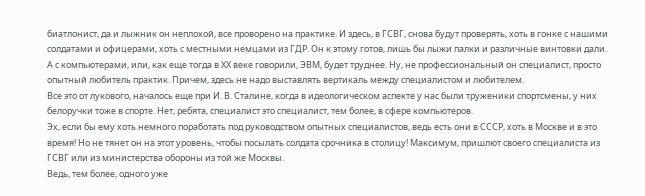биатлонист, да и лыжник он неплохой, все проворено на практике. И здесь, в ГСВГ, снова будут проверять, хоть в гонке с нашими солдатами и офицерами, хоть с местными немцами из ГДР. Он к этому готов, лишь бы лыжи палки и различные винтовки дали.
А с компьютерами, или, как еще тогда в ХХ веке говорили, ЭВМ, будет труднее. Ну, не профессиональный он специалист, просто опытный любитель практик. Причем, здесь не надо выставлять вертикаль между специалистом и любителем.
Все это от лукового, началось еще при И. В. Сталине, когда в идеологическом аспекте у нас были труженики спортсмены, у них белоручки тоже в спорте. Нет, ребята, специалист это специалист, тем более, в сфере компьютеров.
Эх, если бы ему хоть немного поработать под руководством опытных специалистов, ведь есть они в СССР, хоть в Москве и в это время! Но не тянет он на этот уровень, чтобы посылать солдата срочника в столицу! Максимум, пришлют своего специалиста из ГСВГ или из министерства обороны из той же Москвы.
Ведь, тем более, одного уже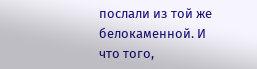послали из той же белокаменной. И что того,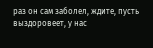раз он сам заболел, ждите, пусть выздоровеет, у нас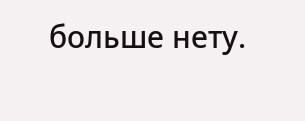больше нету.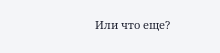Или что еще?